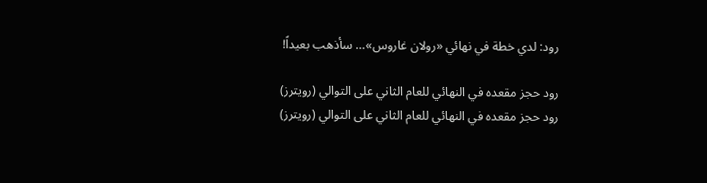رود: لدي خطة في نهائي «رولان غاروس»… سأذهب بعيداً!

رود حجز مقعده في النهائي للعام الثاني على التوالي (رويترز)
رود حجز مقعده في النهائي للعام الثاني على التوالي (رويترز)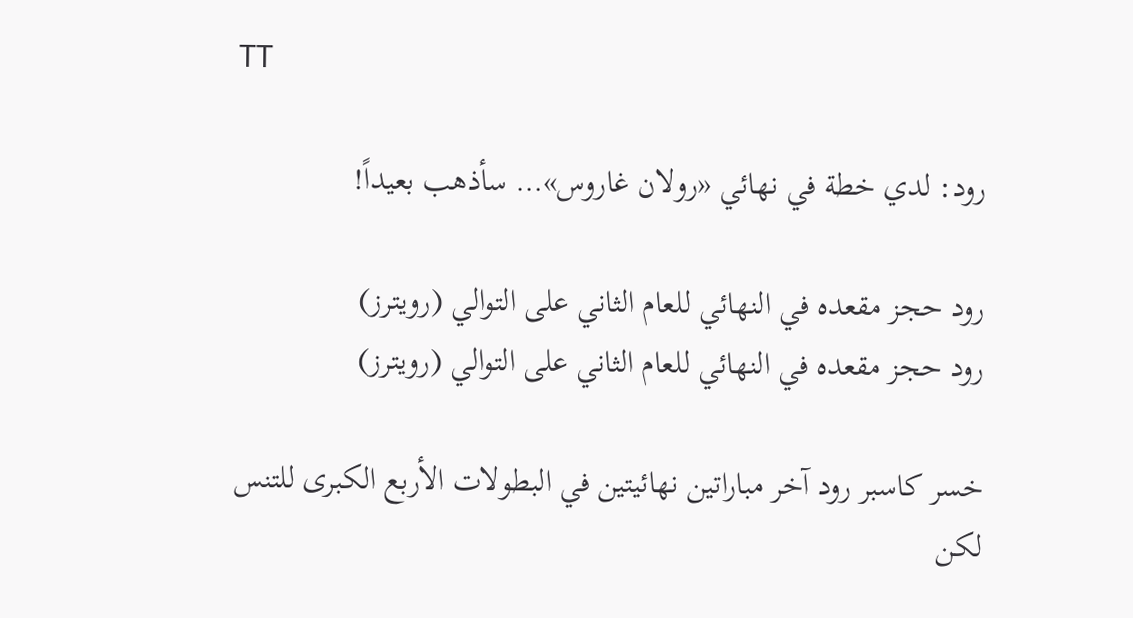TT

رود: لدي خطة في نهائي «رولان غاروس»… سأذهب بعيداً!

رود حجز مقعده في النهائي للعام الثاني على التوالي (رويترز)
رود حجز مقعده في النهائي للعام الثاني على التوالي (رويترز)

خسر كاسبر رود آخر مباراتين نهائيتين في البطولات الأربع الكبرى للتنس لكن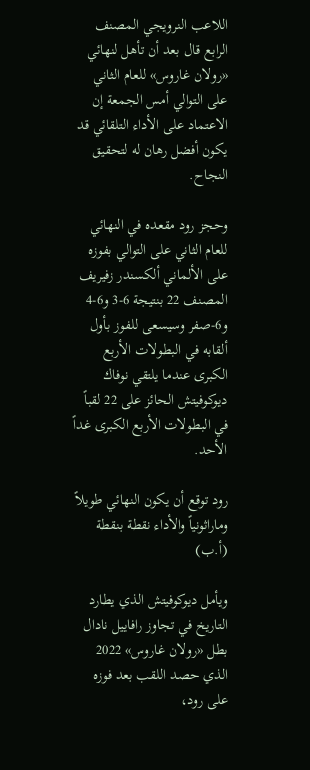اللاعب النرويجي المصنف الرابع قال بعد أن تأهل لنهائي «رولان غاروس» للعام الثاني على التوالي أمس الجمعة إن الاعتماد على الأداء التلقائي قد يكون أفضل رهان له لتحقيق النجاح.

وحجز رود مقعده في النهائي للعام الثاني على التوالي بفوزه على الألماني ألكسندر زفيريف المصنف 22 بنتيجة 6-3 و6-4 و6-صفر وسيسعى للفوز بأول ألقابه في البطولات الأربع الكبرى عندما يلتقي نوفاك ديوكوفيتش الحائز على 22 لقباً في البطولات الأربع الكبرى غداً الأحد.

رود توقع أن يكون النهائي طويلاً وماراثونياً والأداء نقطة بنقطة (أ.ب)

ويأمل ديوكوفيتش الذي يطارد التاريخ في تجاوز رافاييل نادال بطل «رولان غاروس» 2022 الذي حصد اللقب بعد فوزه على رود،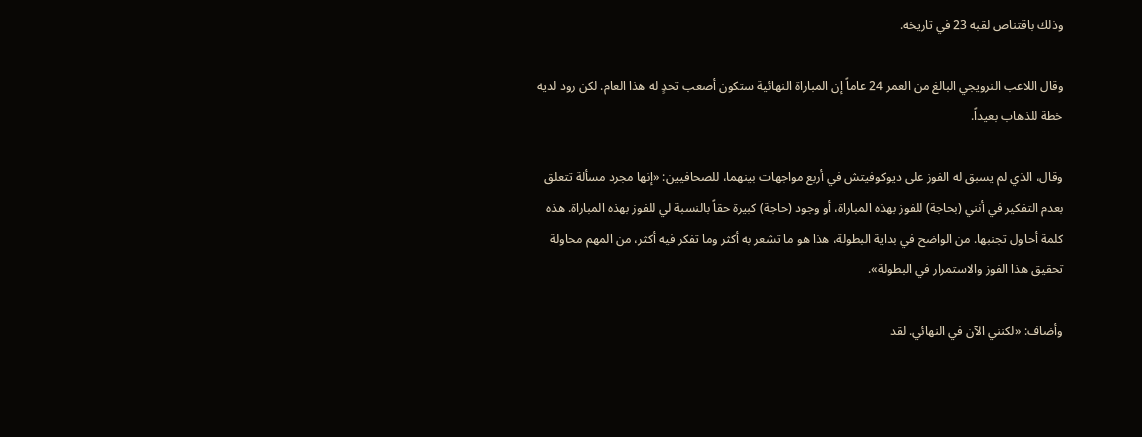وذلك باقتناص لقبه 23 في تاريخه.

وقال اللاعب النرويجي البالغ من العمر 24 عاماً إن المباراة النهائية ستكون أصعب تحدٍ له هذا العام. لكن رود لديه خطة للذهاب بعيداً.

وقال، الذي لم يسبق له الفوز على ديوكوفيتش في أربع مواجهات بينهما، للصحافيين: «إنها مجرد مسألة تتعلق بعدم التفكير في أنني (بحاجة) للفوز بهذه المباراة، أو وجود (حاجة) كبيرة حقاً بالنسبة لي للفوز بهذه المباراة. هذه كلمة أحاول تجنبها. من الواضح في بداية البطولة، هذا هو ما تشعر به أكثر وما تفكر فيه أكثر، من المهم محاولة تحقيق هذا الفوز والاستمرار في البطولة».

وأضاف: «لكنني الآن في النهائي. لقد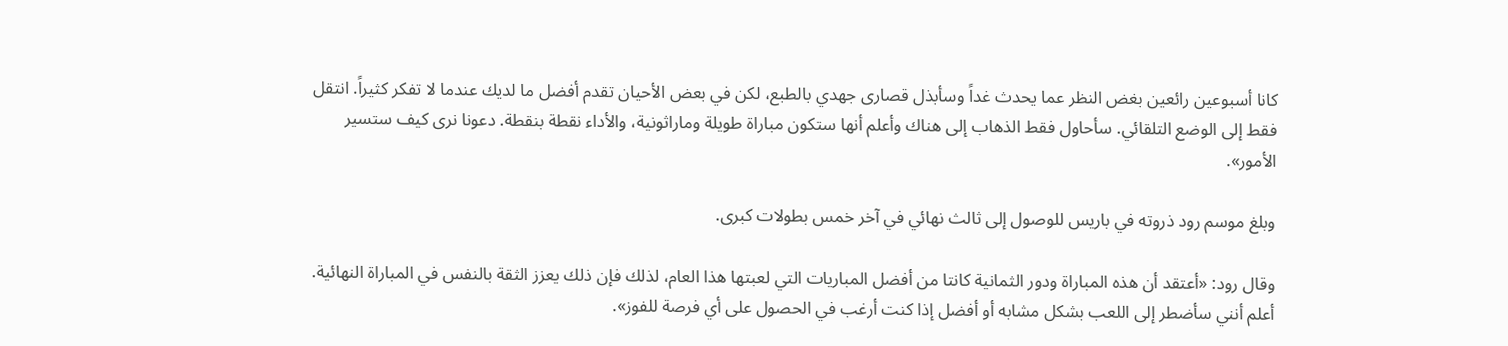كانا أسبوعين رائعين بغض النظر عما يحدث غداً وسأبذل قصارى جهدي بالطبع، لكن في بعض الأحيان تقدم أفضل ما لديك عندما لا تفكر كثيراً. انتقل فقط إلى الوضع التلقائي. سأحاول فقط الذهاب إلى هناك وأعلم أنها ستكون مباراة طويلة وماراثونية، والأداء نقطة بنقطة. دعونا نرى كيف ستسير الأمور».

وبلغ موسم رود ذروته في باريس للوصول إلى ثالث نهائي في آخر خمس بطولات كبرى.

وقال رود: «أعتقد أن هذه المباراة ودور الثمانية كانتا من أفضل المباريات التي لعبتها هذا العام، لذلك فإن ذلك يعزز الثقة بالنفس في المباراة النهائية. أعلم أنني سأضطر إلى اللعب بشكل مشابه أو أفضل إذا كنت أرغب في الحصول على أي فرصة للفوز».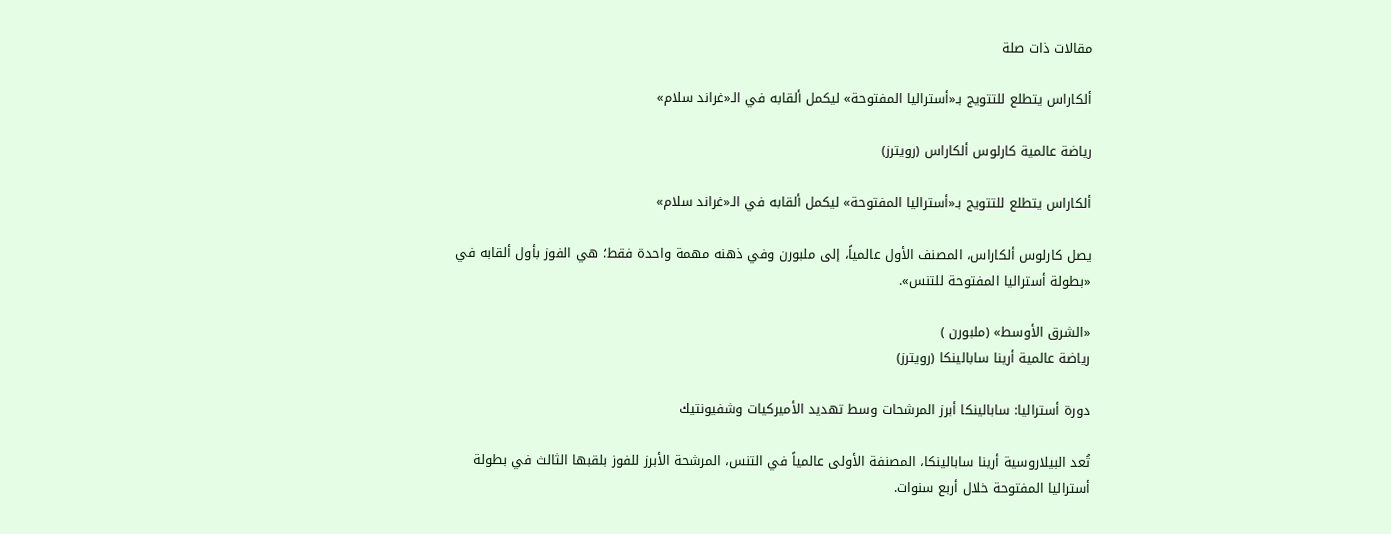مقالات ذات صلة

ألكاراس يتطلع للتتويج بـ«أستراليا المفتوحة» ليكمل ألقابه في الـ«غراند سلام»

رياضة عالمية كارلوس ألكاراس (رويترز)

ألكاراس يتطلع للتتويج بـ«أستراليا المفتوحة» ليكمل ألقابه في الـ«غراند سلام»

يصل كارلوس ألكاراس، المصنف الأول عالمياً، إلى ملبورن وفي ذهنه مهمة واحدة فقط؛ هي الفوز بأول ألقابه في «بطولة أستراليا المفتوحة للتنس».

«الشرق الأوسط» (ملبورن )
رياضة عالمية أرينا سابالينكا (رويترز)

دورة أستراليا: سابالينكا أبرز المرشحات وسط تهديد الأميركيات وشفيونتيك

تُعد البيلاروسية أرينا سابالينكا، المصنفة الأولى عالمياً في التنس، المرشحة الأبرز للفوز بلقبها الثالث في بطولة أستراليا المفتوحة خلال أربع سنوات.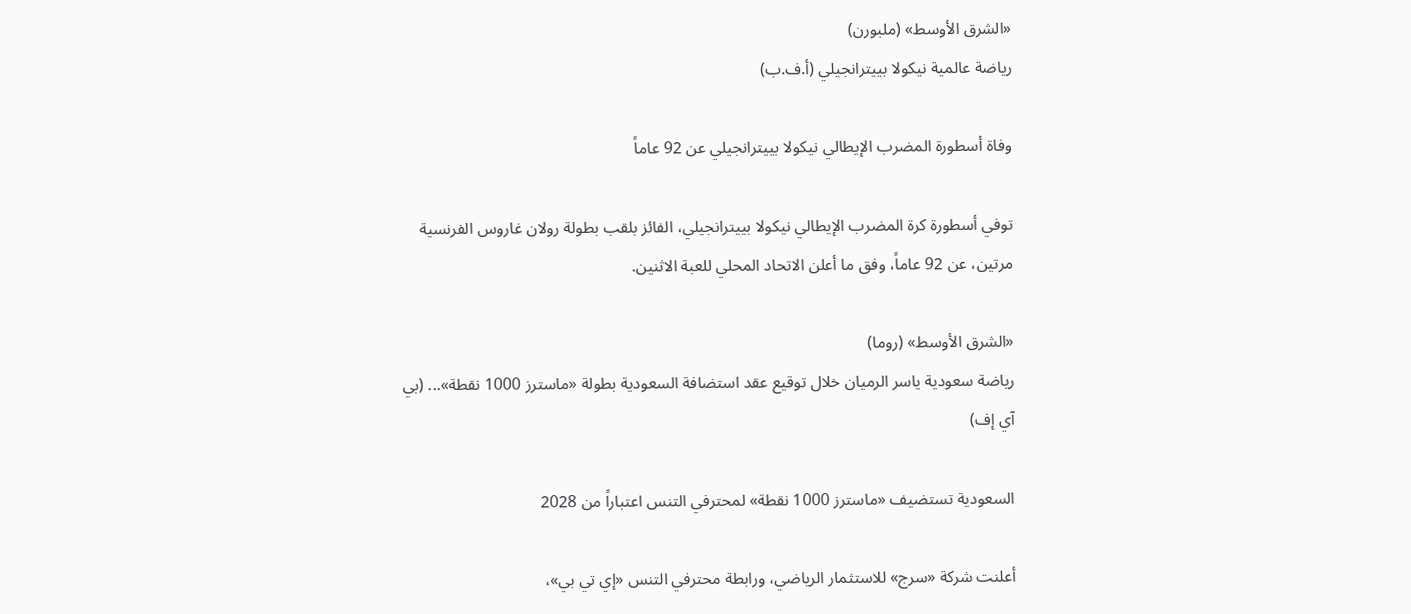«الشرق الأوسط» (ملبورن)
رياضة عالمية نيكولا بييترانجيلي (أ.ف.ب)

وفاة أسطورة المضرب الإيطالي نيكولا بييترانجيلي عن 92 عاماً

توفي أسطورة كرة المضرب الإيطالي نيكولا بييترانجيلي، الفائز بلقب بطولة رولان غاروس الفرنسية مرتين، عن 92 عاماً، وفق ما أعلن الاتحاد المحلي للعبة الاثنين.

«الشرق الأوسط» (روما)
رياضة سعودية ياسر الرميان خلال توقيع عقد استضافة السعودية بطولة «ماسترز 1000 نقطة»... (بي آي إف)

السعودية تستضيف «ماسترز 1000 نقطة» لمحترفي التنس اعتباراً من 2028

أعلنت شركة «سرج» للاستثمار الرياضي، ورابطة محترفي التنس «إي تي بي»،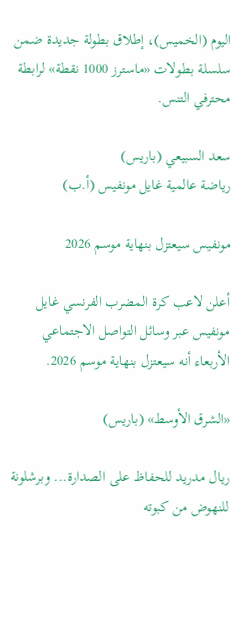اليوم (الخميس)، إطلاق بطولة جديدة ضمن سلسلة بطولات «ماسترز 1000 نقطة» لرابطة محترفي التنس.

سعد السبيعي (باريس)
رياضة عالمية غايل مونفيس (أ.ب)

مونفيس سيعتزل بنهاية موسم 2026

أعلن لاعب كرة المضرب الفرنسي غايل مونفيس عبر وسائل التواصل الاجتماعي الأربعاء أنه سيعتزل بنهاية موسم 2026.

«الشرق الأوسط» (باريس)

ريال مدريد للحفاظ على الصدارة... وبرشلونة للنهوض من كبوته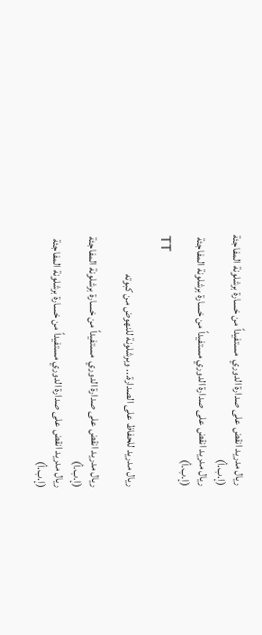ريال مدريد انقض على صدارة الدوري  مستفيداً من خسارة برشلونة المفاجئة (إ.ب.أ)
ريال مدريد انقض على صدارة الدوري مستفيداً من خسارة برشلونة المفاجئة (إ.ب.أ)
TT

ريال مدريد للحفاظ على الصدارة... وبرشلونة للنهوض من كبوته

ريال مدريد انقض على صدارة الدوري  مستفيداً من خسارة برشلونة المفاجئة (إ.ب.أ)
ريال مدريد انقض على صدارة الدوري مستفيداً من خسارة برشلونة المفاجئة (إ.ب.أ)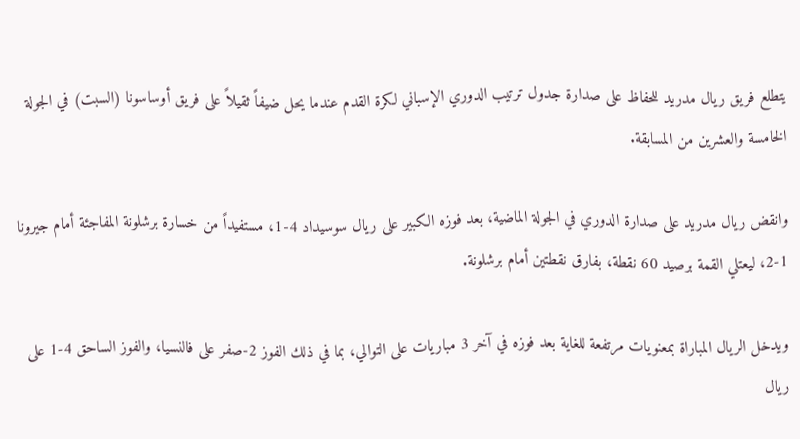يتطلع فريق ريال مدريد للحفاظ على صدارة جدول ترتيب الدوري الإسباني لكرة القدم عندما يحل ضيفاً ثقيلاً على فريق أوساسونا (السبت) في الجولة الخامسة والعشرين من المسابقة.

وانقض ريال مدريد على صدارة الدوري في الجولة الماضية، بعد فوزه الكبير على ريال سوسيداد 4-1، مستفيداً من خسارة برشلونة المفاجئة أمام جيرونا 1-2، ليعتلي القمة برصيد 60 نقطة، بفارق نقطتين أمام برشلونة.

ويدخل الريال المباراة بمعنويات مرتفعة للغاية بعد فوزه في آخر 3 مباريات على التوالي، بما في ذلك الفوز 2-صفر على فالنسيا، والفوز الساحق 4-1 على ريال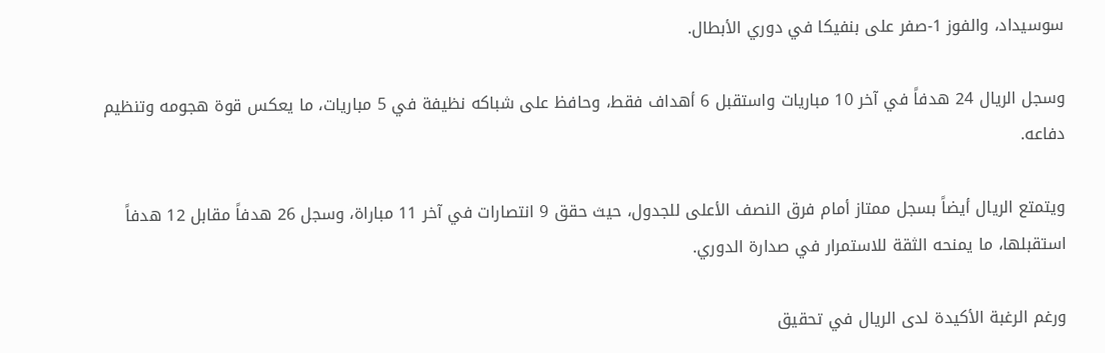سوسيداد، والفوز 1-صفر على بنفيكا في دوري الأبطال.

وسجل الريال 24 هدفاً في آخر 10 مباريات واستقبل 6 أهداف فقط، وحافظ على شباكه نظيفة في 5 مباريات، ما يعكس قوة هجومه وتنظيم دفاعه.

ويتمتع الريال أيضاً بسجل ممتاز أمام فرق النصف الأعلى للجدول، حيث حقق 9 انتصارات في آخر 11 مباراة، وسجل 26 هدفاً مقابل 12 هدفاً استقبلها، ما يمنحه الثقة للاستمرار في صدارة الدوري.

ورغم الرغبة الأكيدة لدى الريال في تحقيق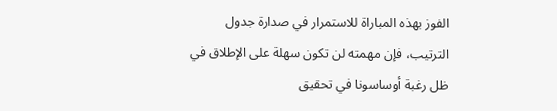الفوز بهذه المباراة للاستمرار في صدارة جدول الترتيب، فإن مهمته لن تكون سهلة على الإطلاق في ظل رغبة أوساسونا في تحقيق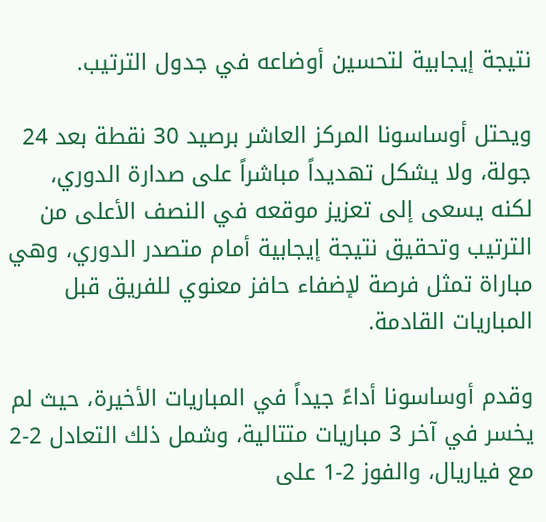نتيجة إيجابية لتحسين أوضاعه في جدول الترتيب.

ويحتل أوساسونا المركز العاشر برصيد 30 نقطة بعد 24 جولة، ولا يشكل تهديداً مباشراً على صدارة الدوري، لكنه يسعى إلى تعزيز موقعه في النصف الأعلى من الترتيب وتحقيق نتيجة إيجابية أمام متصدر الدوري، وهي مباراة تمثل فرصة لإضفاء حافز معنوي للفريق قبل المباريات القادمة.

وقدم أوساسونا أداءً جيداً في المباريات الأخيرة، حيث لم يخسر في آخر 3 مباريات متتالية، وشمل ذلك التعادل 2-2 مع فياريال، والفوز 2-1 على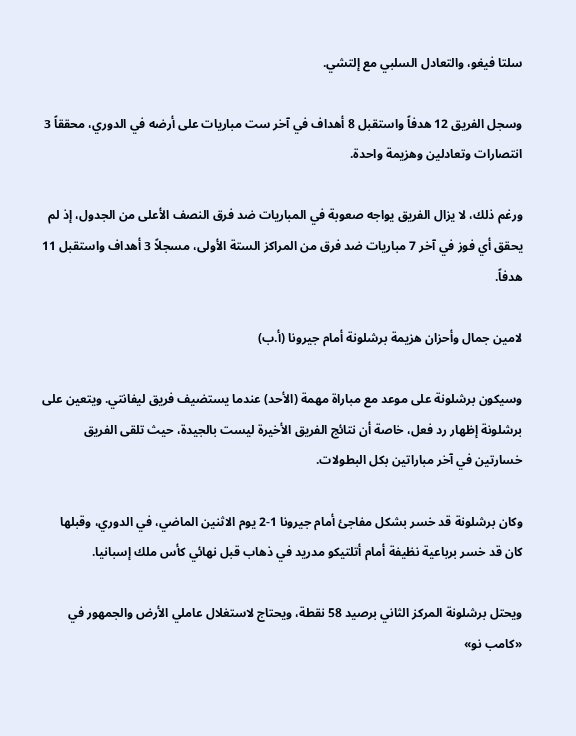سلتا فيغو، والتعادل السلبي مع إلتشي.

وسجل الفريق 12 هدفاً واستقبل 8 أهداف في آخر ست مباريات على أرضه في الدوري، محققاً 3 انتصارات وتعادلين وهزيمة واحدة.

ورغم ذلك، لا يزال الفريق يواجه صعوبة في المباريات ضد فرق النصف الأعلى من الجدول، إذ لم يحقق أي فوز في آخر 7 مباريات ضد فرق من المراكز الستة الأولى، مسجلاً 3 أهداف واستقبل 11 هدفاً.

لامين جمال وأحزان هزيمة برشلونة أمام جيرونا (أ.ب)

وسيكون برشلونة على موعد مع مباراة مهمة (الأحد) عندما يستضيف فريق ليفانتي. ويتعين على برشلونة إظهار رد فعل، خاصة أن نتائج الفريق الأخيرة ليست بالجيدة، حيث تلقى الفريق خسارتين في آخر مباراتين بكل البطولات.

وكان برشلونة قد خسر بشكل مفاجئ أمام جيرونا 1-2 يوم الاثنين الماضي، في الدوري، وقبلها كان قد خسر برباعية نظيفة أمام أتلتيكو مدريد في ذهاب قبل نهائي كأس ملك إسبانيا.

ويحتل برشلونة المركز الثاني برصيد 58 نقطة، ويحتاج لاستغلال عاملي الأرض والجمهور في «كامب نو»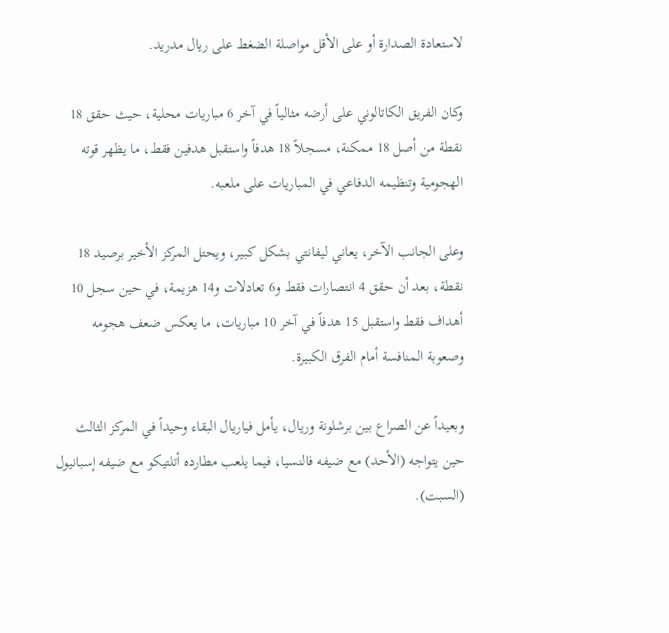لاستعادة الصدارة أو على الأقل مواصلة الضغط على ريال مدريد.

وكان الفريق الكاتالوني على أرضه مثالياً في آخر 6 مباريات محلية، حيث حقق 18 نقطة من أصل 18 ممكنة، مسجلاً 18 هدفاً واستقبل هدفين فقط، ما يظهر قوته الهجومية وتنظيمه الدفاعي في المباريات على ملعبه.

وعلى الجانب الآخر، يعاني ليفانتي بشكل كبير، ويحتل المركز الأخير برصيد 18 نقطة، بعد أن حقق 4 انتصارات فقط و6 تعادلات و14 هزيمة، في حين سجل 10 أهداف فقط واستقبل 15 هدفاً في آخر 10 مباريات، ما يعكس ضعف هجومه وصعوبة المنافسة أمام الفرق الكبيرة.

وبعيداً عن الصراع بين برشلونة وريال، يأمل فياريال البقاء وحيداً في المركز الثالث حين يتواجه (الأحد) مع ضيفه فالنسيا، فيما يلعب مطارده أتلتيكو مع ضيفه إسبانيول (السبت).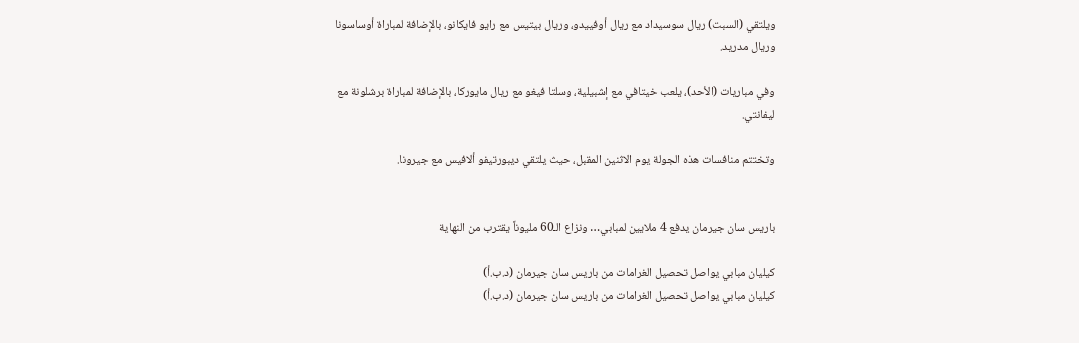ويلتقي (السبت) ريال سوسيداد مع ريال أوفييدو، وريال بيتيس مع رايو فايكانو، بالإضافة لمباراة أوساسونا وريال مدريد.

وفي مباريات (الأحد)، يلعب خيتافي مع إشبيلية، وسلتا فيغو مع ريال مايوركا، بالإضافة لمباراة برشلونة مع ليفانتي.

وتختتم منافسات هذه الجولة يوم الاثنين المقبل، حيث يلتقي ديبورتيفو ألافيس مع جيرونا.


باريس سان جيرمان يدفع 4 ملايين لمبابي… ونزاع الـ60 مليوناً يقترب من النهاية

كيليان مبابي يواصل تحصيل الغرامات من باريس سان جيرمان (د.ب.أ)
كيليان مبابي يواصل تحصيل الغرامات من باريس سان جيرمان (د.ب.أ)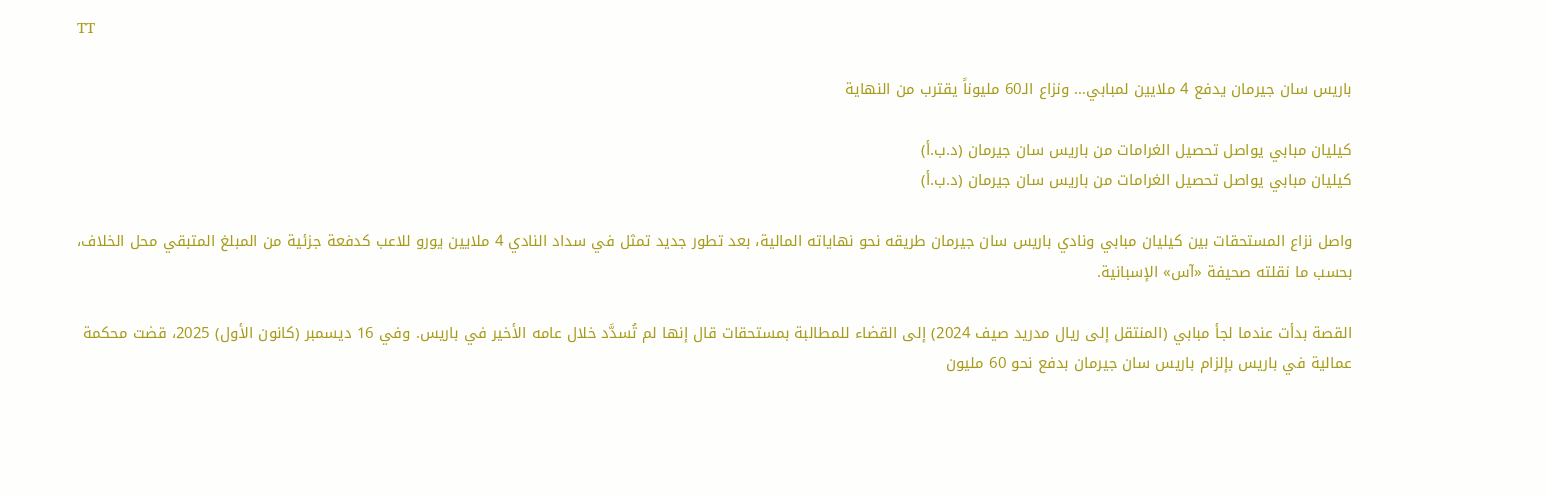TT

باريس سان جيرمان يدفع 4 ملايين لمبابي… ونزاع الـ60 مليوناً يقترب من النهاية

كيليان مبابي يواصل تحصيل الغرامات من باريس سان جيرمان (د.ب.أ)
كيليان مبابي يواصل تحصيل الغرامات من باريس سان جيرمان (د.ب.أ)

واصل نزاع المستحقات بين كيليان مبابي ونادي باريس سان جيرمان طريقه نحو نهاياته المالية، بعد تطور جديد تمثل في سداد النادي 4 ملايين يورو للاعب كدفعة جزئية من المبلغ المتبقي محل الخلاف، بحسب ما نقلته صحيفة «آس» الإسبانية.

القصة بدأت عندما لجأ مبابي (المنتقل إلى ريال مدريد صيف 2024) إلى القضاء للمطالبة بمستحقات قال إنها لم تُسدَّد خلال عامه الأخير في باريس. وفي 16 ديسمبر (كانون الأول) 2025، قضت محكمة عمالية في باريس بإلزام باريس سان جيرمان بدفع نحو 60 مليون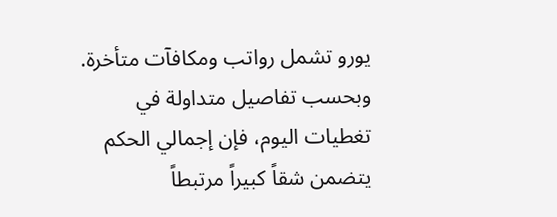يورو تشمل رواتب ومكافآت متأخرة. وبحسب تفاصيل متداولة في تغطيات اليوم، فإن إجمالي الحكم يتضمن شقاً كبيراً مرتبطاً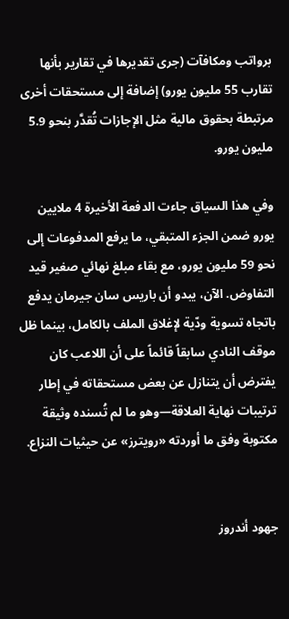برواتب ومكافآت (جرى تقديرها في تقارير بأنها تقارب 55 مليون يورو) إضافة إلى مستحقات أخرى مرتبطة بحقوق مالية مثل الإجازات تُقدَّر بنحو 5.9 مليون يورو.

وفي هذا السياق جاءت الدفعة الأخيرة 4 ملايين يورو ضمن الجزء المتبقي، ما يرفع المدفوعات إلى نحو 59 مليون يورو، مع بقاء مبلغ نهائي صغير قيد التفاوض. الآن، يبدو أن باريس سان جيرمان يدفع باتجاه تسوية ودّية لإغلاق الملف بالكامل، بينما ظل موقف النادي سابقاً قائماً على أن اللاعب كان يفترض أن يتنازل عن بعض مستحقاته في إطار ترتيبات نهاية العلاقة—وهو ما لم تُسنده وثيقة مكتوبة وفق ما أوردته «رويترز» عن حيثيات النزاع.


جهود أندروز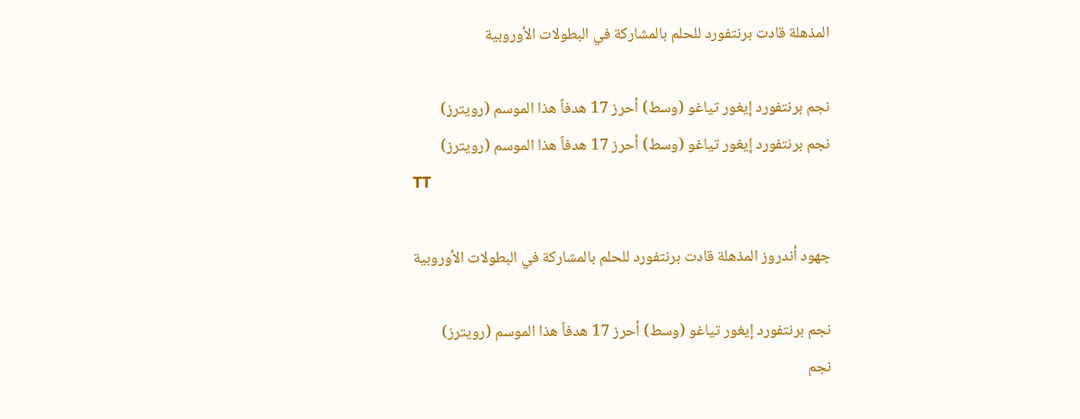المذهلة قادت برنتفورد للحلم بالمشاركة في البطولات الأوروبية

نجم برنتفورد إيغور تياغو (وسط) أحرز 17 هدفاً هذا الموسم (رويترز)
نجم برنتفورد إيغور تياغو (وسط) أحرز 17 هدفاً هذا الموسم (رويترز)
TT

جهود أندروز المذهلة قادت برنتفورد للحلم بالمشاركة في البطولات الأوروبية

نجم برنتفورد إيغور تياغو (وسط) أحرز 17 هدفاً هذا الموسم (رويترز)
نجم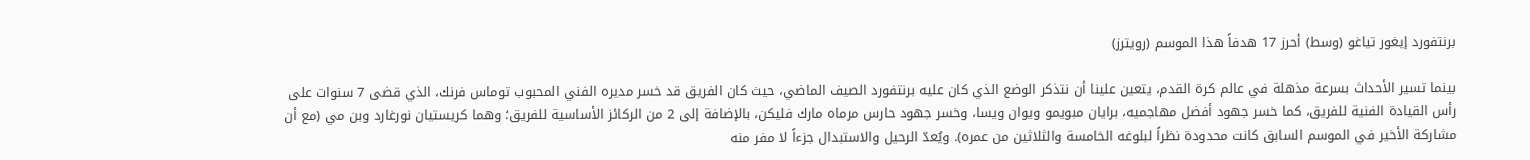برنتفورد إيغور تياغو (وسط) أحرز 17 هدفاً هذا الموسم (رويترز)

بينما تسير الأحداث بسرعة مذهلة في عالم كرة القدم، يتعين علينا أن نتذكر الوضع الذي كان عليه برنتفورد الصيف الماضي، حيث كان الفريق قد خسر مديره الفني المحبوب توماس فرنك، الذي قضى 7 سنوات على رأس القيادة الفنية للفريق، كما خسر جهود أفضل مهاجميه، برايان مبويمو ويوان ويسا، وخسر جهود حارس مرماه مارك فليكن، بالإضافة إلى 2 من الركائز الأساسية للفريق؛ وهما كريستيان نورغارد وبن مي (مع أن مشاركة الأخير في الموسم السابق كانت محدودة نظراً لبلوغه الخامسة والثلاثين من عمره). ويُعدّ الرحيل والاستبدال جزءاً لا مفر منه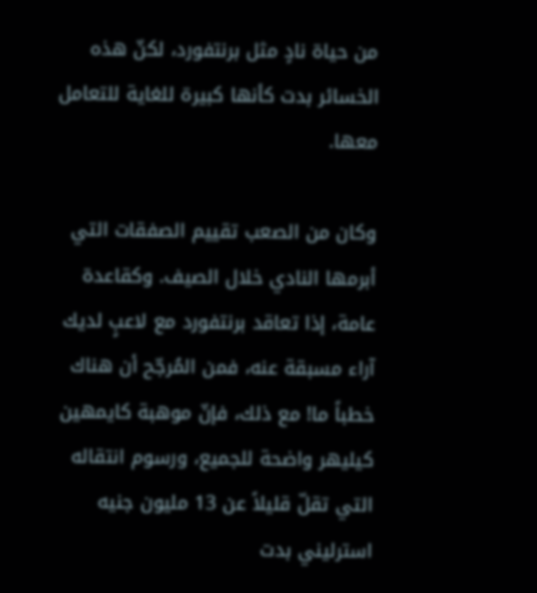من حياة نادٍ مثل برنتفورد، لكنّ هذه الخسائر بدت كأنها كبيرة للغاية للتعامل معها.

وكان من الصعب تقييم الصفقات التي أبرمها النادي خلال الصيف. وكقاعدة عامة، إذا تعاقد برنتفورد مع لاعبٍ لديك آراء مسبقة عنه، فمن المُرجّح أن هناك خطباً ما! مع ذلك، فإنّ موهبة كايمهين كيليهر واضحة للجميع، ورسوم انتقاله التي تقلّ قليلاً عن 13 مليون جنيه استرليني بدت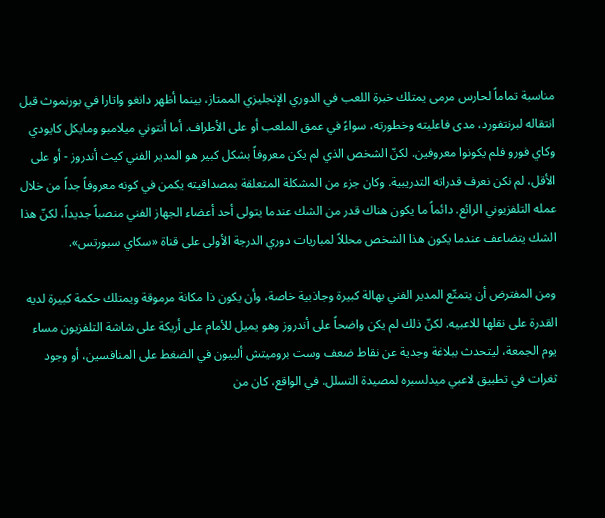مناسبة تماماً لحارس مرمى يمتلك خبرة اللعب في الدوري الإنجليزي الممتاز، بينما أظهر دانغو واتارا في بورنموث قبل انتقاله لبرنتفورد، مدى فاعليته وخطورته، سواءً في عمق الملعب أو على الأطراف. أما أنتوني ميلامبو ومايكل كايودي وكاي فورو فلم يكونوا معروفين. لكنّ الشخص الذي لم يكن معروفاً بشكل كبير هو المدير الفني كيث أندروز - أو على الأقل، لم نكن نعرف قدراته التدريبية. وكان جزء من المشكلة المتعلقة بمصداقيته يكمن في كونه معروفاً جداً من خلال عمله التلفزيوني الرائع. دائماً ما يكون هناك قدر من الشك عندما يتولى أحد أعضاء الجهاز الفني منصباً جديداً، لكنّ هذا الشك يتضاعف عندما يكون هذا الشخص محللاً لمباريات دوري الدرجة الأولى على قناة «سكاي سبورتس».

ومن المفترض أن يتمتّع المدير الفني بهالة كبيرة وجاذبية خاصة، وأن يكون ذا مكانة مرموقة ويمتلك حكمة كبيرة لديه القدرة على نقلها للاعبيه. لكنّ ذلك لم يكن واضحاً على أندروز وهو يميل للأمام على أريكة على شاشة التلفزيون مساء يوم الجمعة، ليتحدث ببلاغة وجدية عن نقاط ضعف وست بروميتش ألبيون في الضغط على المنافسين، أو وجود ثغرات في تطبيق لاعبي ميدلسبره لمصيدة التسلل. في الواقع، كان من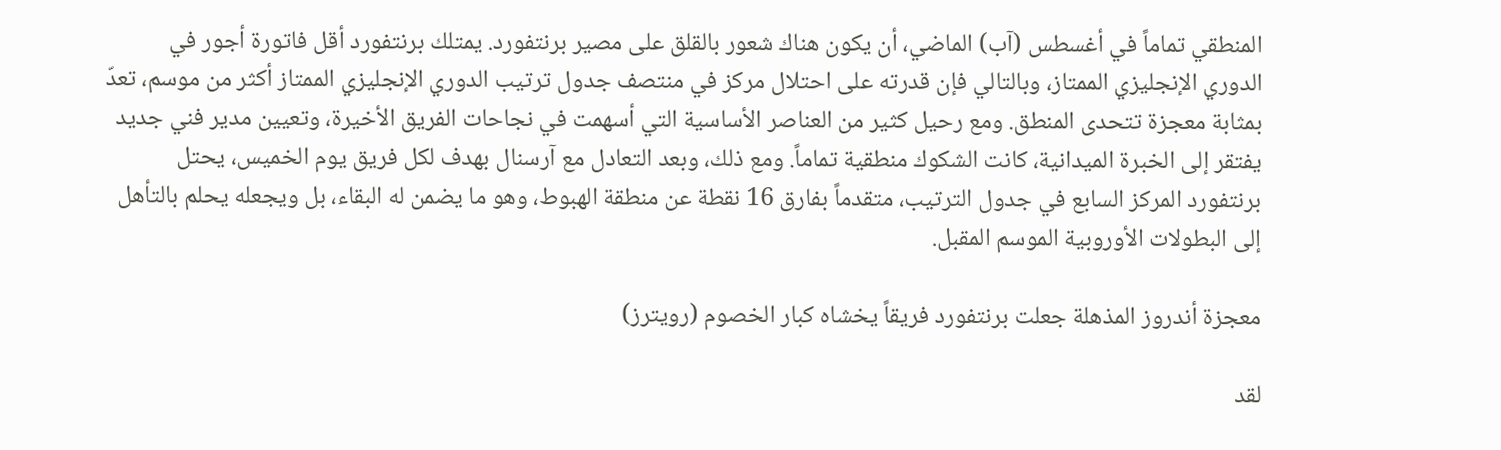المنطقي تماماً في أغسطس (آب) الماضي، أن يكون هناك شعور بالقلق على مصير برنتفورد. يمتلك برنتفورد أقل فاتورة أجور في الدوري الإنجليزي الممتاز، وبالتالي فإن قدرته على احتلال مركز في منتصف جدول ترتيب الدوري الإنجليزي الممتاز أكثر من موسم، تعدّ بمثابة معجزة تتحدى المنطق. ومع رحيل كثير من العناصر الأساسية التي أسهمت في نجاحات الفريق الأخيرة، وتعيين مدير فني جديد يفتقر إلى الخبرة الميدانية، كانت الشكوك منطقية تماماً. ومع ذلك، وبعد التعادل مع آرسنال بهدف لكل فريق يوم الخميس، يحتل برنتفورد المركز السابع في جدول الترتيب، متقدماً بفارق 16 نقطة عن منطقة الهبوط، وهو ما يضمن له البقاء، بل ويجعله يحلم بالتأهل إلى البطولات الأوروبية الموسم المقبل.

معجزة أندروز المذهلة جعلت برنتفورد فريقاً يخشاه كبار الخصوم (رويترز)

لقد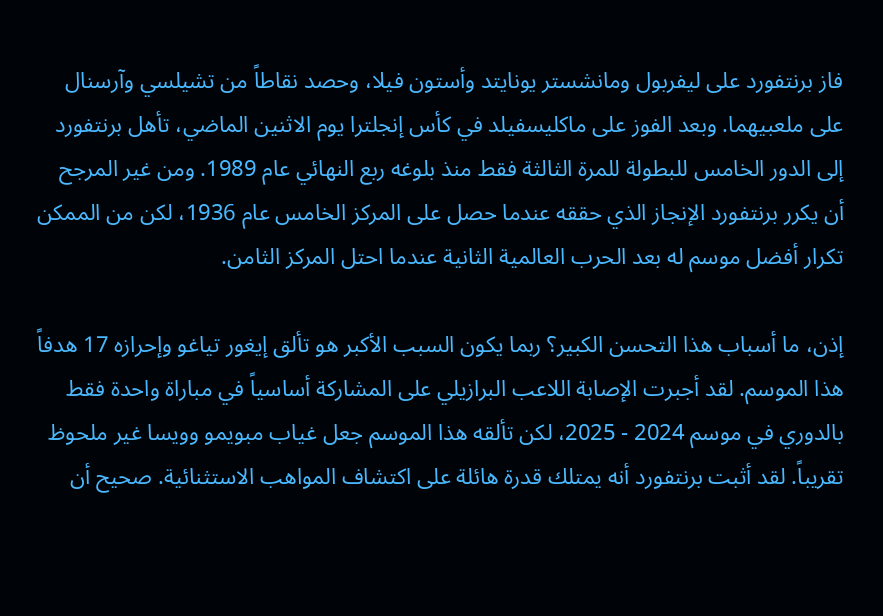فاز برنتفورد على ليفربول ومانشستر يونايتد وأستون فيلا، وحصد نقاطاً من تشيلسي وآرسنال على ملعبيهما. وبعد الفوز على ماكليسفيلد في كأس إنجلترا يوم الاثنين الماضي، تأهل برنتفورد إلى الدور الخامس للبطولة للمرة الثالثة فقط منذ بلوغه ربع النهائي عام 1989. ومن غير المرجح أن يكرر برنتفورد الإنجاز الذي حققه عندما حصل على المركز الخامس عام 1936، لكن من الممكن تكرار أفضل موسم له بعد الحرب العالمية الثانية عندما احتل المركز الثامن.

إذن، ما أسباب هذا التحسن الكبير؟ ربما يكون السبب الأكبر هو تألق إيغور تياغو وإحرازه 17 هدفاً هذا الموسم. لقد أجبرت الإصابة اللاعب البرازيلي على المشاركة أساسياً في مباراة واحدة فقط بالدوري في موسم 2024 - 2025، لكن تألقه هذا الموسم جعل غياب مبويمو وويسا غير ملحوظ تقريباً. لقد أثبت برنتفورد أنه يمتلك قدرة هائلة على اكتشاف المواهب الاستثنائية. صحيح أن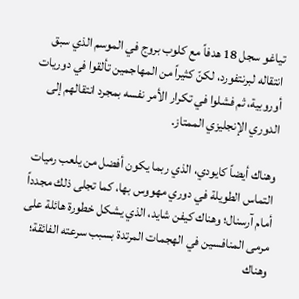تياغو سجل 18 هدفاً مع كلوب بروج في الموسم الذي سبق انتقاله لبرنتفورد، لكنّ كثيراً من المهاجمين تألقوا في دوريات أوروبية، ثم فشلوا في تكرار الأمر نفسه بمجرد انتقالهم إلى الدوري الإنجليزي الممتاز.

وهناك أيضاً كايودي، الذي ربما يكون أفضل من يلعب رميات التماس الطويلة في دوري مهووس بها، كما تجلى ذلك مجدداً أمام آرسنال؛ وهناك كيفن شايد، الذي يشكل خطورة هائلة على مرمى المنافسين في الهجمات المرتدة بسبب سرعته الفائقة؛ وهناك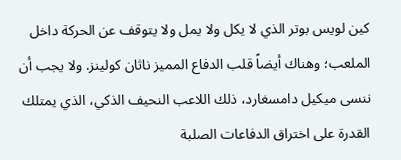كين لويس بوتر الذي لا يكل ولا يمل ولا يتوقف عن الحركة داخل الملعب؛ وهناك أيضاً قلب الدفاع المميز ناثان كولينز. ولا يجب أن ننسى ميكيل دامسغارد، ذلك اللاعب النحيف الذكي، الذي يمتلك القدرة على اختراق الدفاعات الصلبة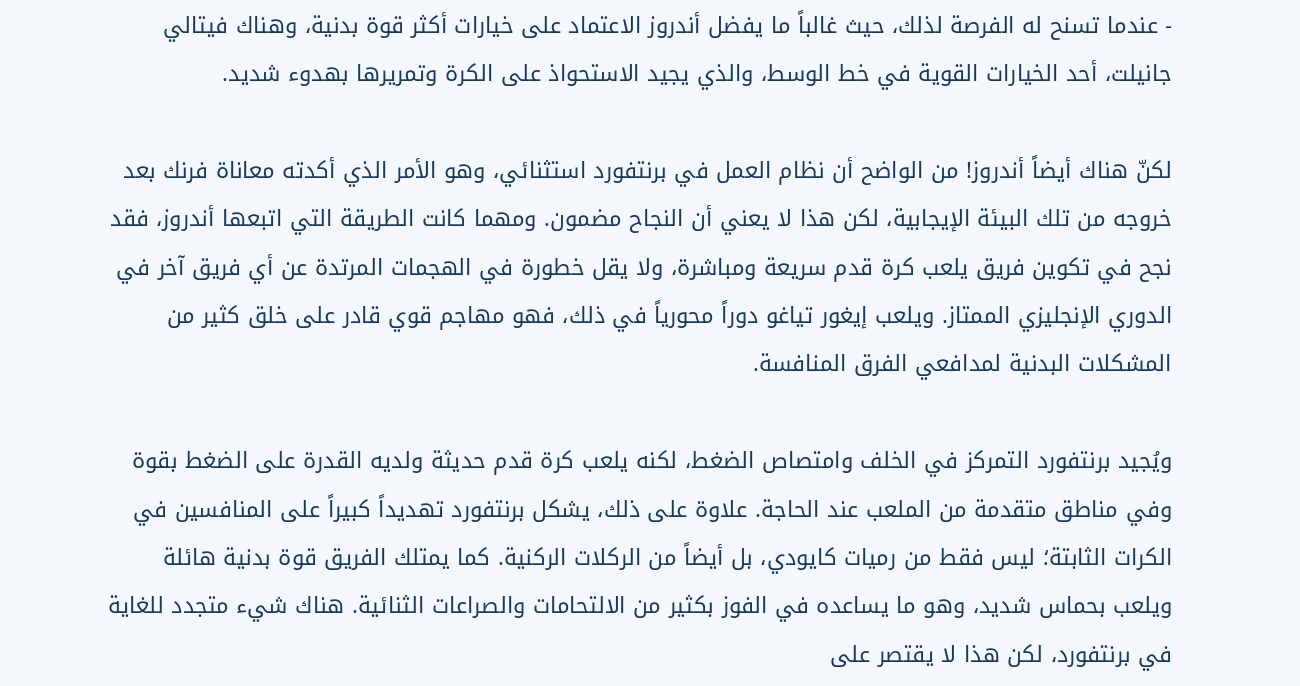- عندما تسنح له الفرصة لذلك، حيث غالباً ما يفضل أندروز الاعتماد على خيارات أكثر قوة بدنية، وهناك فيتالي جانيلت، أحد الخيارات القوية في خط الوسط، والذي يجيد الاستحواذ على الكرة وتمريرها بهدوء شديد.

لكنّ هناك أيضاً أندروز! من الواضح أن نظام العمل في برنتفورد استثنائي، وهو الأمر الذي أكدته معاناة فرنك بعد خروجه من تلك البيئة الإيجابية، لكن هذا لا يعني أن النجاح مضمون. ومهما كانت الطريقة التي اتبعها أندروز، فقد نجح في تكوين فريق يلعب كرة قدم سريعة ومباشرة، ولا يقل خطورة في الهجمات المرتدة عن أي فريق آخر في الدوري الإنجليزي الممتاز. ويلعب إيغور تياغو دوراً محورياً في ذلك، فهو مهاجم قوي قادر على خلق كثير من المشكلات البدنية لمدافعي الفرق المنافسة.

ويُجيد برنتفورد التمركز في الخلف وامتصاص الضغط، لكنه يلعب كرة قدم حديثة ولديه القدرة على الضغط بقوة وفي مناطق متقدمة من الملعب عند الحاجة. علاوة على ذلك، يشكل برنتفورد تهديداً كبيراً على المنافسين في الكرات الثابتة؛ ليس فقط من رميات كايودي، بل أيضاً من الركلات الركنية. كما يمتلك الفريق قوة بدنية هائلة ويلعب بحماس شديد، وهو ما يساعده في الفوز بكثير من الالتحامات والصراعات الثنائية. هناك شيء متجدد للغاية في برنتفورد، لكن هذا لا يقتصر على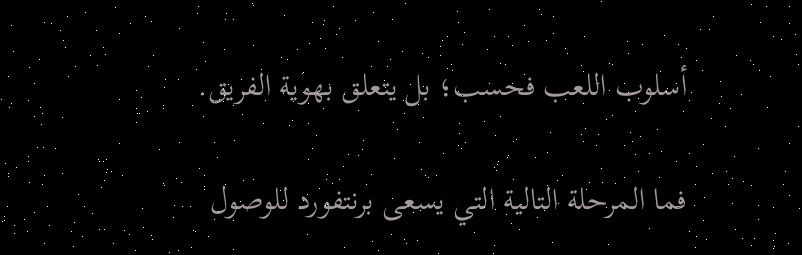أسلوب اللعب فحسب؛ بل يتعلق بهوية الفريق.

فما المرحلة التالية التي يسعى برنتفورد للوصول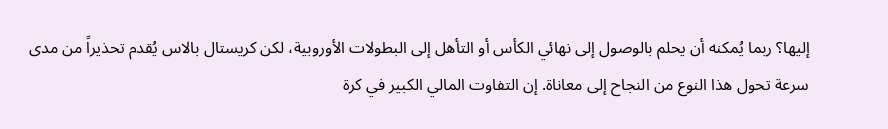إليها؟ ربما يُمكنه أن يحلم بالوصول إلى نهائي الكأس أو التأهل إلى البطولات الأوروبية، لكن كريستال بالاس يُقدم تحذيراً من مدى سرعة تحول هذا النوع من النجاح إلى معاناة. إن التفاوت المالي الكبير في كرة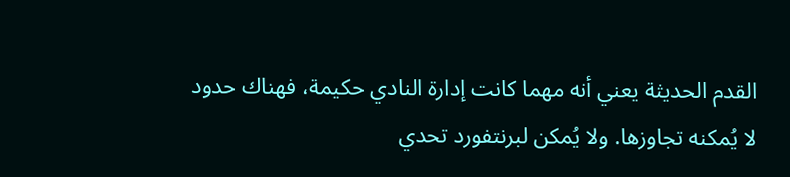القدم الحديثة يعني أنه مهما كانت إدارة النادي حكيمة، فهناك حدود لا يُمكنه تجاوزها. ولا يُمكن لبرنتفورد تحدي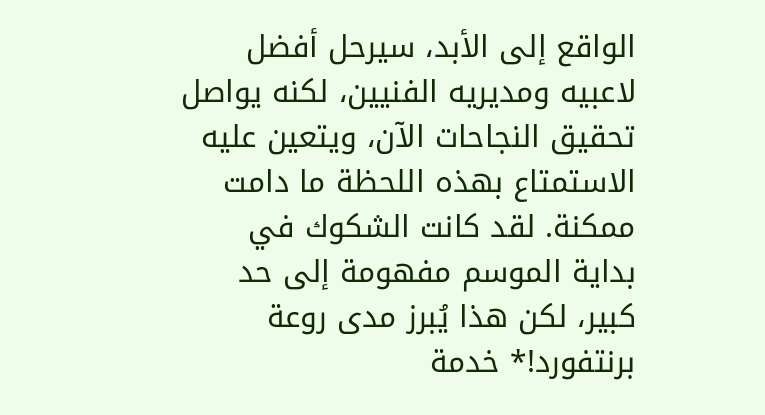الواقع إلى الأبد، سيرحل أفضل لاعبيه ومديريه الفنيين، لكنه يواصل تحقيق النجاحات الآن، ويتعين عليه الاستمتاع بهذه اللحظة ما دامت ممكنة. لقد كانت الشكوك في بداية الموسم مفهومة إلى حد كبير، لكن هذا يُبرز مدى روعة برنتفورد!* خدمة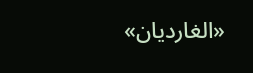«الغارديان»